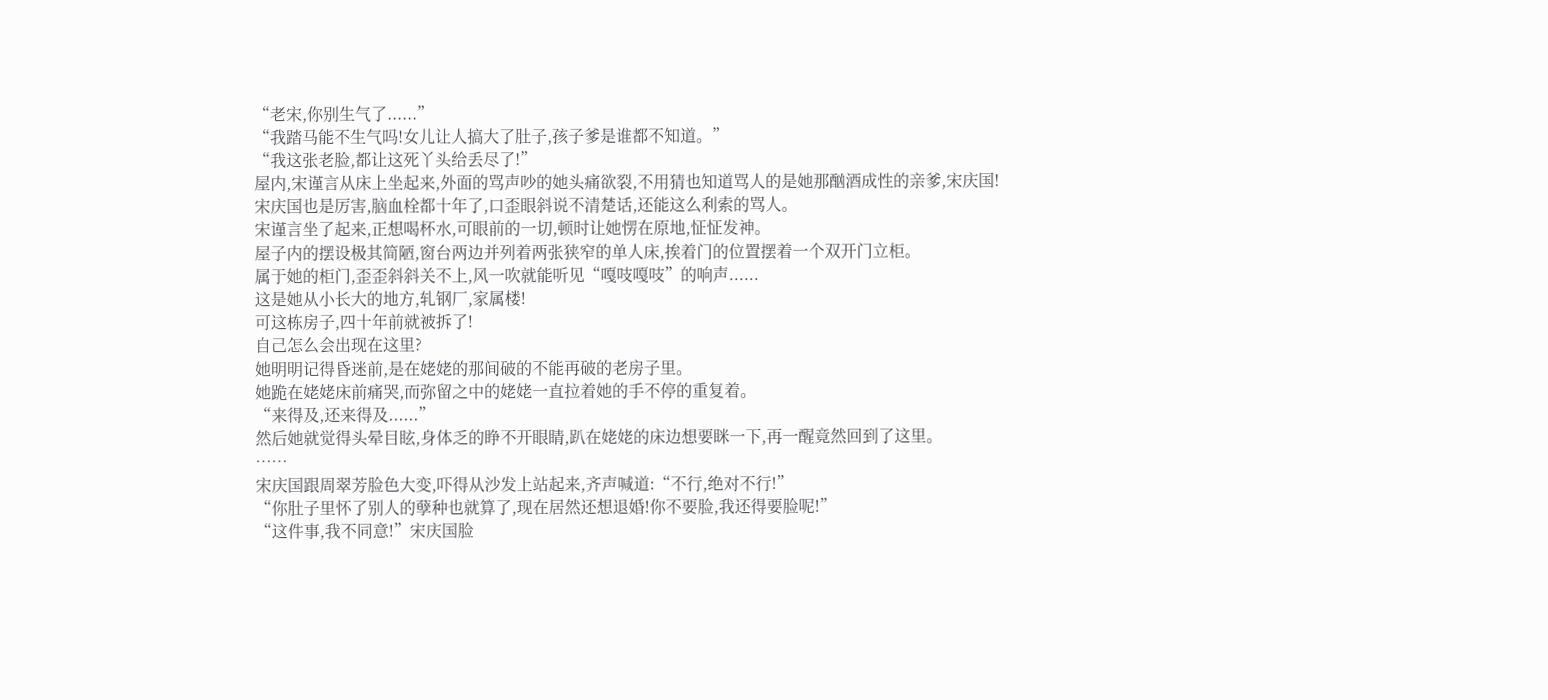“老宋,你别生气了......”
“我踏马能不生气吗!女儿让人搞大了肚子,孩子爹是谁都不知道。”
“我这张老脸,都让这死丫头给丢尽了!”
屋内,宋谨言从床上坐起来,外面的骂声吵的她头痛欲裂,不用猜也知道骂人的是她那酗酒成性的亲爹,宋庆国!
宋庆国也是厉害,脑血栓都十年了,口歪眼斜说不清楚话,还能这么利索的骂人。
宋谨言坐了起来,正想喝杯水,可眼前的一切,顿时让她愣在原地,怔怔发神。
屋子内的摆设极其简陋,窗台两边并列着两张狭窄的单人床,挨着门的位置摆着一个双开门立柜。
属于她的柜门,歪歪斜斜关不上,风一吹就能听见“嘎吱嘎吱”的响声......
这是她从小长大的地方,轧钢厂,家属楼!
可这栋房子,四十年前就被拆了!
自己怎么会出现在这里?
她明明记得昏迷前,是在姥姥的那间破的不能再破的老房子里。
她跪在姥姥床前痛哭,而弥留之中的姥姥一直拉着她的手不停的重复着。
“来得及,还来得及......”
然后她就觉得头晕目眩,身体乏的睁不开眼睛,趴在姥姥的床边想要眯一下,再一醒竟然回到了这里。
……
宋庆国跟周翠芳脸色大变,吓得从沙发上站起来,齐声喊道:“不行,绝对不行!”
“你肚子里怀了别人的孽种也就算了,现在居然还想退婚!你不要脸,我还得要脸呢!”
“这件事,我不同意!”宋庆国脸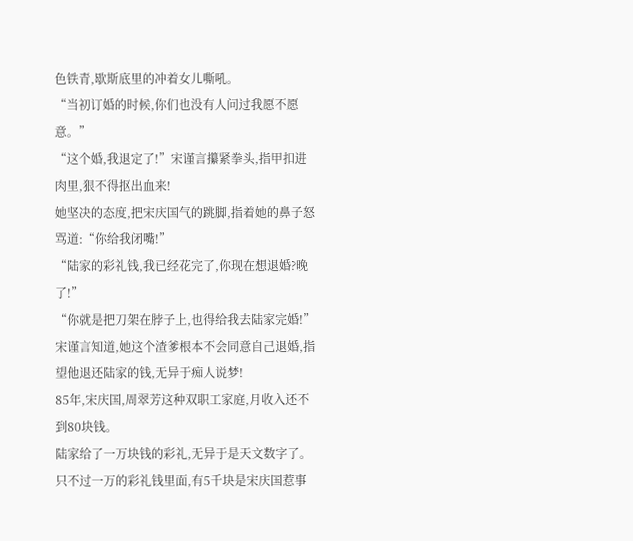色铁青,歇斯底里的冲着女儿嘶吼。
“当初订婚的时候,你们也没有人问过我愿不愿意。”
“这个婚,我退定了!”宋谨言攥紧拳头,指甲扣进肉里,狠不得抠出血来!
她坚决的态度,把宋庆国气的跳脚,指着她的鼻子怒骂道:“你给我闭嘴!”
“陆家的彩礼钱,我已经花完了,你现在想退婚?晚了!”
“你就是把刀架在脖子上,也得给我去陆家完婚!”
宋谨言知道,她这个渣爹根本不会同意自己退婚,指望他退还陆家的钱,无异于痴人说梦!
85年,宋庆国,周翠芳这种双职工家庭,月收入还不到80块钱。
陆家给了一万块钱的彩礼,无异于是天文数字了。
只不过一万的彩礼钱里面,有5千块是宋庆国惹事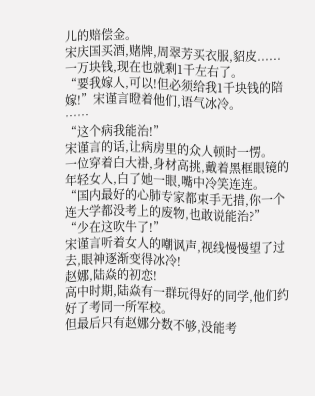儿的赔偿金。
宋庆国买酒,赌牌,周翠芳买衣服,貂皮......
一万块钱,现在也就剩1千左右了。
“要我嫁人,可以!但必须给我1千块钱的陪嫁!”宋谨言瞪着他们,语气冰冷。
……
“这个病我能治!”
宋谨言的话,让病房里的众人顿时一愣。
一位穿着白大褂,身材高挑,戴着黑框眼镜的年轻女人,白了她一眼,嘴中冷笑连连。
“国内最好的心肺专家都束手无措,你一个连大学都没考上的废物,也敢说能治?”
“少在这吹牛了!”
宋谨言听着女人的嘲讽声,视线慢慢望了过去,眼神逐渐变得冰冷!
赵娜,陆焱的初恋!
高中时期,陆焱有一群玩得好的同学,他们约好了考同一所军校。
但最后只有赵娜分数不够,没能考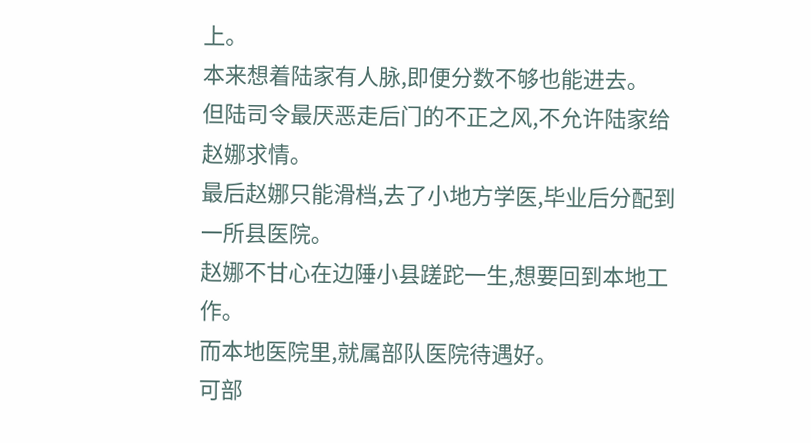上。
本来想着陆家有人脉,即便分数不够也能进去。
但陆司令最厌恶走后门的不正之风,不允许陆家给赵娜求情。
最后赵娜只能滑档,去了小地方学医,毕业后分配到一所县医院。
赵娜不甘心在边陲小县蹉跎一生,想要回到本地工作。
而本地医院里,就属部队医院待遇好。
可部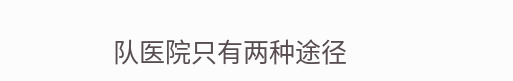队医院只有两种途径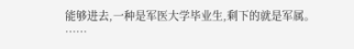能够进去,一种是军医大学毕业生,剩下的就是军属。
……